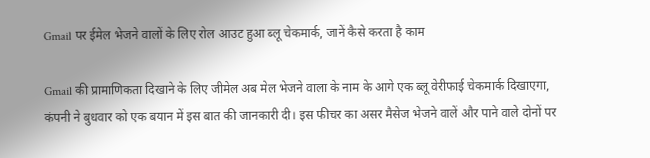Gmail पर ईमेल भेजने वालों के लिए रोल आउट हुआ ब्लू चेकमार्क, जानें कैसे करता है काम

Gmail की प्रामाणिकता दिखाने के लिए जीमेल अब मेल भेजने वाला के नाम के आगे एक ब्लू वेरीफाई चेकमार्क दिखाएगा, कंपनी ने बुधवार को एक बयान में इस बात की जानकारी दी। इस फीचर का असर मैसेज भेजने वालें और पाने वाले दोनों पर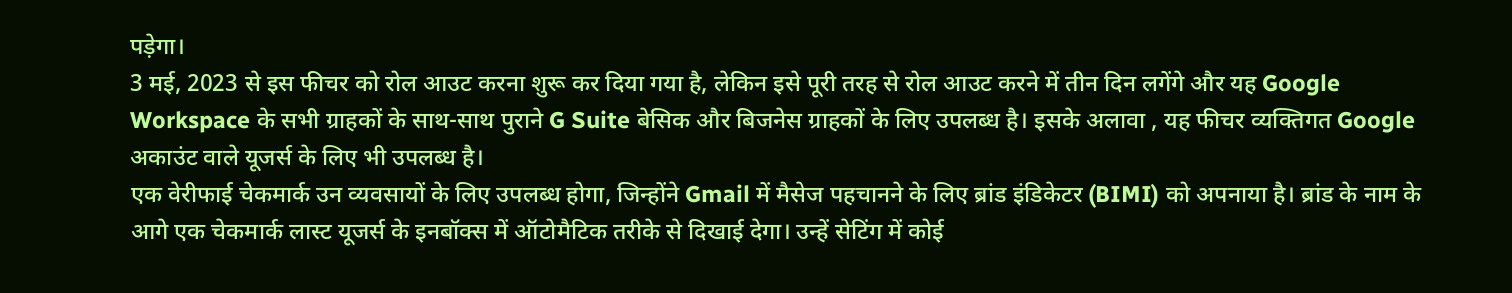पड़ेगा।
3 मई, 2023 से इस फीचर को रोल आउट करना शुरू कर दिया गया है, लेकिन इसे पूरी तरह से रोल आउट करने में तीन दिन लगेंगे और यह Google Workspace के सभी ग्राहकों के साथ-साथ पुराने G Suite बेसिक और बिजनेस ग्राहकों के लिए उपलब्ध है। इसके अलावा , यह फीचर व्यक्तिगत Google अकाउंट वाले यूजर्स के लिए भी उपलब्ध है।
एक वेरीफाई चेकमार्क उन व्यवसायों के लिए उपलब्ध होगा, जिन्होंने Gmail में मैसेज पहचानने के लिए ब्रांड इंडिकेटर (BIMI) को अपनाया है। ब्रांड के नाम के आगे एक चेकमार्क लास्ट यूजर्स के इनबॉक्स में ऑटोमैटिक तरीके से दिखाई देगा। उन्हें सेटिंग में कोई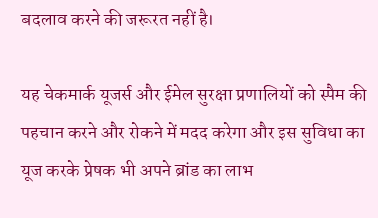बदलाव करने की जरूरत नहीं है।

यह चेकमार्क यूजर्स और ईमेल सुरक्षा प्रणालियों को स्पैम की पहचान करने और रोकने में मदद करेगा और इस सुविधा का यूज करके प्रेषक भी अपने ब्रांड का लाभ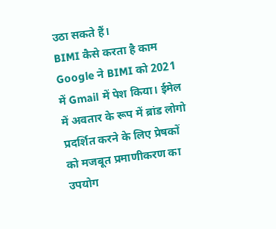उठा सकते हैं।
BIMI कैसे करता है काम
Google ने BIMI को 2021 में Gmail में पेश किया। ईमेल में अवतार के रूप में ब्रांड लोगो प्रदर्शित करने के लिए प्रेषकों को मजबूत प्रमाणीकरण का उपयोग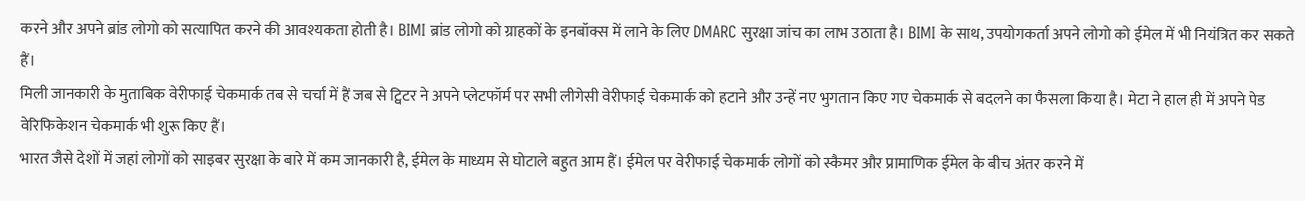करने और अपने ब्रांड लोगो को सत्यापित करने की आवश्यकता होती है। BIMI ब्रांड लोगो को ग्राहकों के इनबॉक्स में लाने के लिए DMARC सुरक्षा जांच का लाभ उठाता है। BIMI के साथ, उपयोगकर्ता अपने लोगो को ईमेल में भी नियंत्रित कर सकते हैं।
मिली जानकारी के मुताबिक वेरीफाई चेकमार्क तब से चर्चा में हैं जब से ट्विटर ने अपने प्लेटफॉर्म पर सभी लीगेसी वेरीफाई चेकमार्क को हटाने और उन्हें नए भुगतान किए गए चेकमार्क से बदलने का फैसला किया है। मेटा ने हाल ही में अपने पेड वेरिफिकेशन चेकमार्क भी शुरू किए हैं।
भारत जैसे देशों में जहां लोगों को साइबर सुरक्षा के बारे में कम जानकारी है, ईमेल के माध्यम से घोटाले बहुत आम हैं। ईमेल पर वेरीफाई चेकमार्क लोगों को स्कैमर और प्रामाणिक ईमेल के बीच अंतर करने में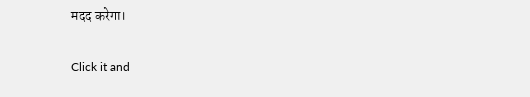मदद करेगा।


Click it and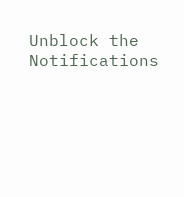Unblock the Notifications